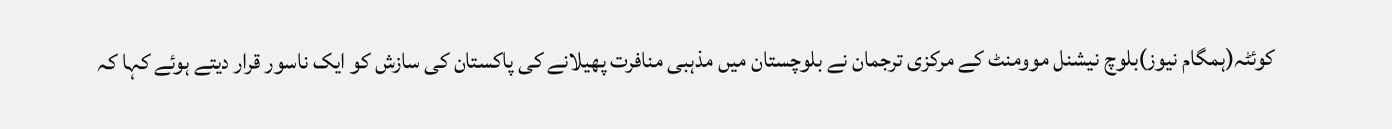کوئٹہ(ہمگام نیوز)بلوچ نیشنل موومنٹ کے مرکزی ترجمان نے بلوچستان میں مذہبی منافرت پھیلانے کی پاکستان کی سازش کو ایک ناسور قرار دیتے ہوئے کہا کہ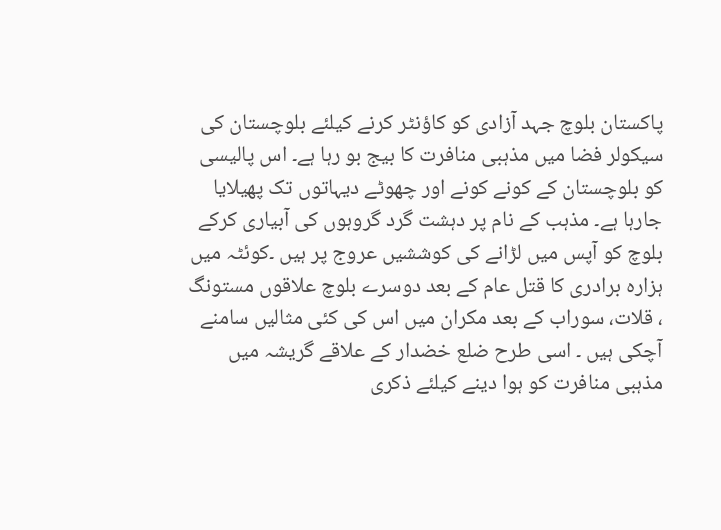پاکستان بلوچ جہد آزادی کو کاؤنٹر کرنے کیلئے بلوچستان کی سیکولر فضا میں مذہبی منافرت کا بیج بو رہا ہے۔ اس پالیسی کو بلوچستان کے کونے کونے اور چھوٹے دیہاتوں تک پھیلایا جارہا ہے۔ مذہب کے نام پر دہشت گرد گروہوں کی آبیاری کرکے بلوچ کو آپس میں لڑانے کی کوششیں عروج پر ہیں ۔کوئٹہ میں ہزارہ برادری کا قتل عام کے بعد دوسرے بلوچ علاقوں مستونگ ، قلات، سوراب کے بعد مکران میں اس کی کئی مثالیں سامنے آچکی ہیں ۔ اسی طرح ضلع خضدار کے علاقے گریشہ میں مذہبی منافرت کو ہوا دینے کیلئے ذکری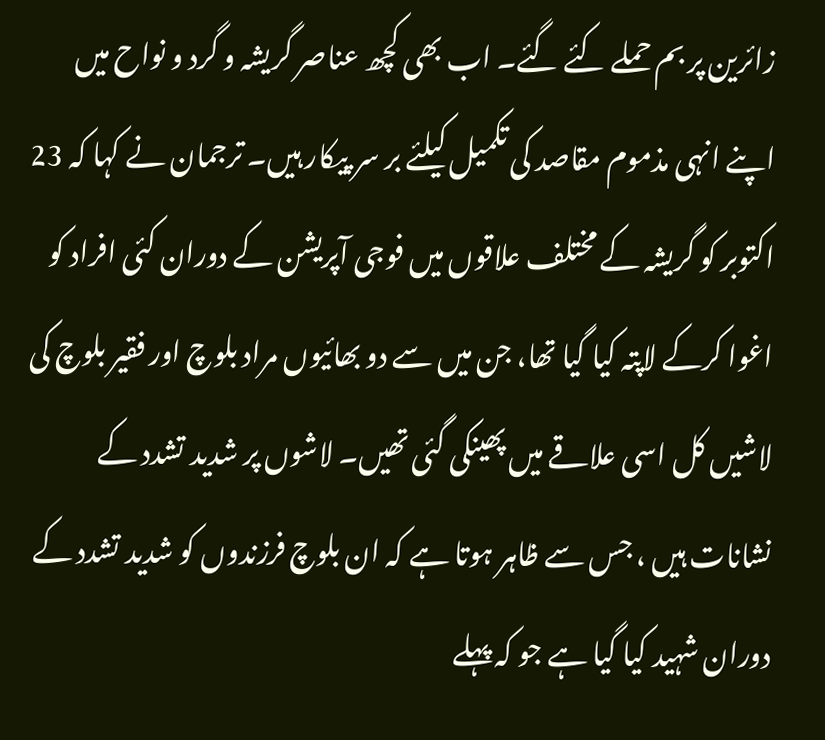زائرین پر بم حملے کئے گئے۔ اب بھی کچھ عناصر گریشہ و گرد و نواح میں اپنے انہی مذموم مقاصد کی تکمیل کیلئے بر سر پیکار ہیں۔ ترجمان نے کہا کہ 23 اکتوبر کو گریشہ کے مختلف علاقوں میں فوجی آپریشن کے دوران کئی افراد کو اغوا کرکے لاپتہ کیا گیا تھا، جن میں سے دو بھائیوں مراد بلوچ اور فقیر بلوچ کی لاشیں کل اسی علاقے میں پھینکی گئی تھیں۔ لاشوں پر شدید تشدد کے نشانات ہیں ، جس سے ظاہر ہوتا ہے کہ ان بلوچ فرزندوں کو شدید تشدد کے دوران شہید کیا گیا ہے جو کہ پہلے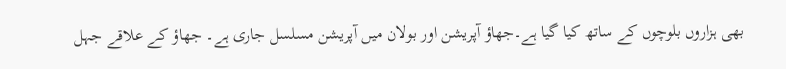بھی ہزاروں بلوچوں کے ساتھ کیا گیا ہے۔جھاؤ آپریشن اور بولان میں آپریشن مسلسل جاری ہے۔ جھاؤ کے علاقے جہل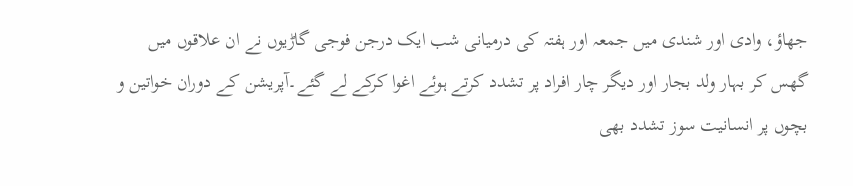جھاؤ، وادی اور شندی میں جمعہ اور ہفتہ کی درمیانی شب ایک درجن فوجی گاڑیوں نے ان علاقوں میں گھس کر بہار ولد بجار اور دیگر چار افراد پر تشدد کرتے ہوئے اغوا کرکے لے گئے۔آپریشن کے دوران خواتین و بچوں پر انسانیت سوز تشدد بھی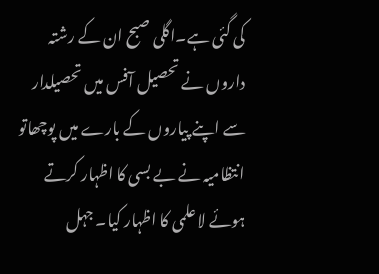کی گئی ہے۔اگلی صبح ان کے رشتہ داروں نے تحصیل آفس میں تحصیلدار سے اپنے پیاروں کے بارے میں پوچھاتو انتظامیہ نے بے بسی کا اظہار کرتے ہوئے لا علمی کا اظہار کیا۔ جہل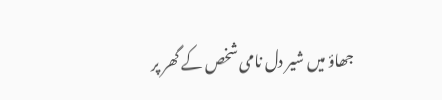جھاؤ میں شیر دل نامی شخص کے گھر پر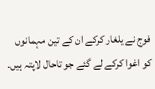فوج نے یلغار کرکے ان کے تین مہمانوں کو اغوا کرکے لے گئے جو تاحال لاپتہ ہیں۔